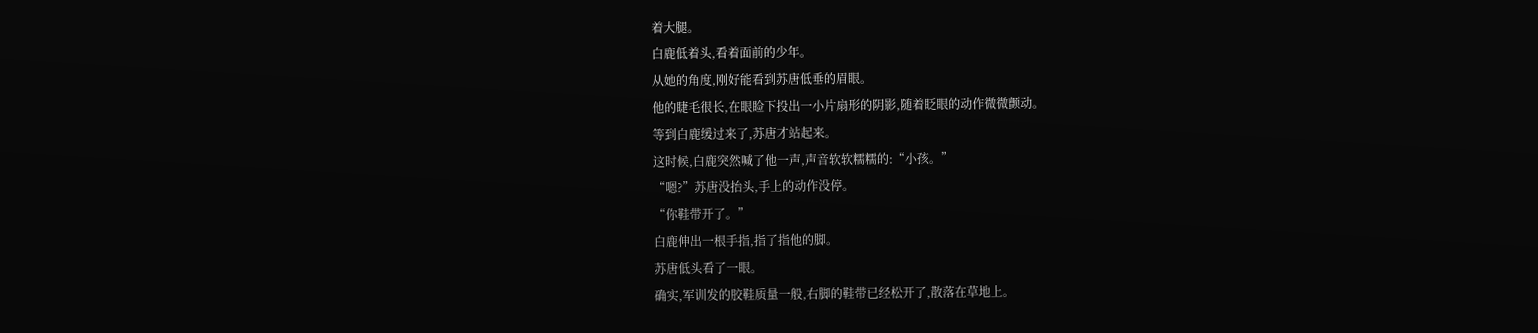着大腿。
白鹿低着头,看着面前的少年。
从她的角度,刚好能看到苏唐低垂的眉眼。
他的睫毛很长,在眼睑下投出一小片扇形的阴影,随着眨眼的动作微微颤动。
等到白鹿缓过来了,苏唐才站起来。
这时候,白鹿突然喊了他一声,声音软软糯糯的:“小孩。”
“嗯?”苏唐没抬头,手上的动作没停。
“你鞋带开了。”
白鹿伸出一根手指,指了指他的脚。
苏唐低头看了一眼。
确实,军训发的胶鞋质量一般,右脚的鞋带已经松开了,散落在草地上。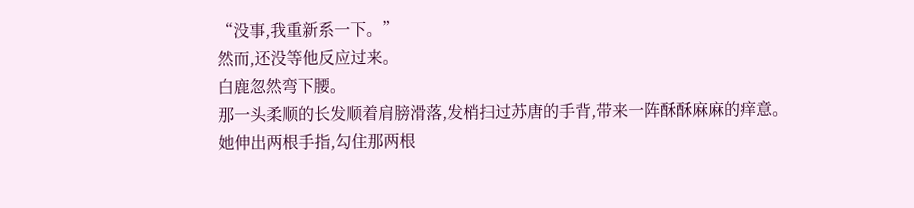“没事,我重新系一下。”
然而,还没等他反应过来。
白鹿忽然弯下腰。
那一头柔顺的长发顺着肩膀滑落,发梢扫过苏唐的手背,带来一阵酥酥麻麻的痒意。
她伸出两根手指,勾住那两根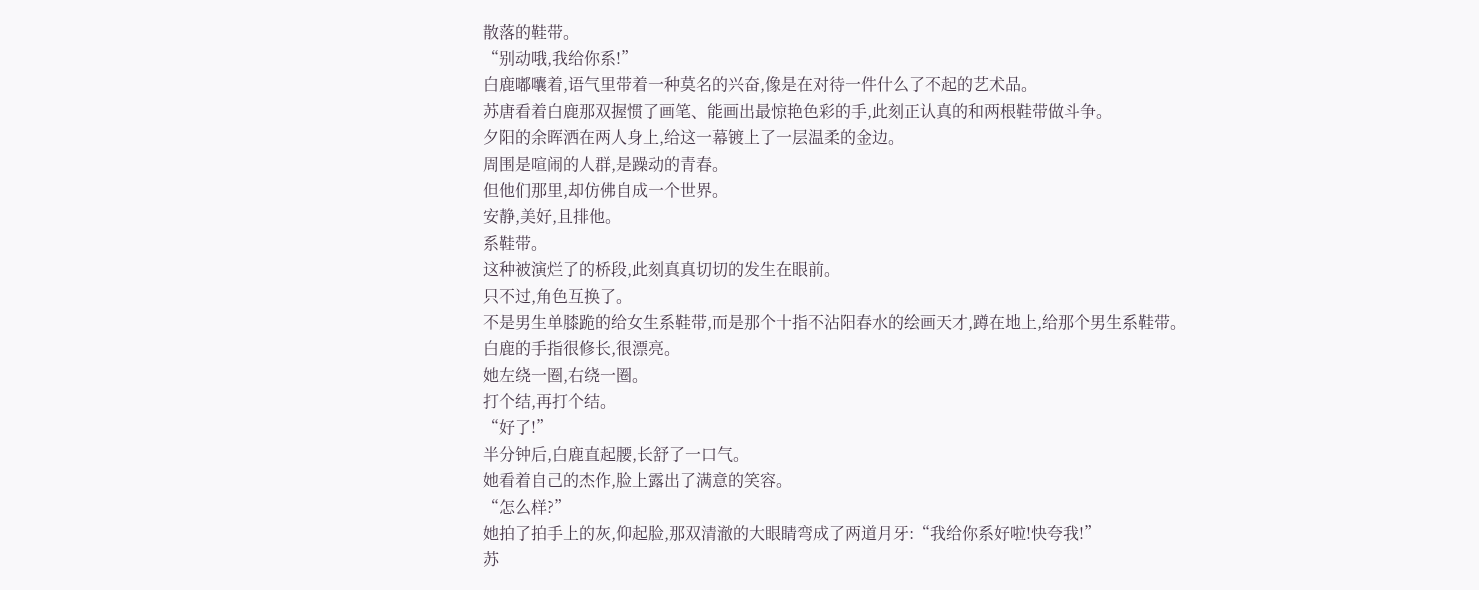散落的鞋带。
“别动哦,我给你系!”
白鹿嘟囔着,语气里带着一种莫名的兴奋,像是在对待一件什么了不起的艺术品。
苏唐看着白鹿那双握惯了画笔、能画出最惊艳色彩的手,此刻正认真的和两根鞋带做斗争。
夕阳的余晖洒在两人身上,给这一幕镀上了一层温柔的金边。
周围是喧闹的人群,是躁动的青春。
但他们那里,却仿佛自成一个世界。
安静,美好,且排他。
系鞋带。
这种被演烂了的桥段,此刻真真切切的发生在眼前。
只不过,角色互换了。
不是男生单膝跪的给女生系鞋带,而是那个十指不沾阳春水的绘画天才,蹲在地上,给那个男生系鞋带。
白鹿的手指很修长,很漂亮。
她左绕一圈,右绕一圈。
打个结,再打个结。
“好了!”
半分钟后,白鹿直起腰,长舒了一口气。
她看着自己的杰作,脸上露出了满意的笑容。
“怎么样?”
她拍了拍手上的灰,仰起脸,那双清澈的大眼睛弯成了两道月牙:“我给你系好啦!快夸我!”
苏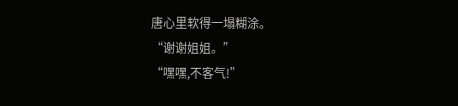唐心里软得一塌糊涂。
“谢谢姐姐。”
“嘿嘿,不客气!”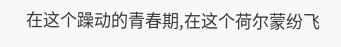在这个躁动的青春期,在这个荷尔蒙纷飞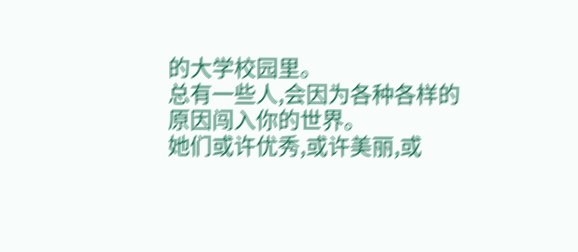的大学校园里。
总有一些人,会因为各种各样的原因闯入你的世界。
她们或许优秀,或许美丽,或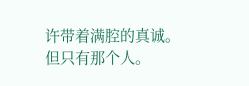许带着满腔的真诚。
但只有那个人。